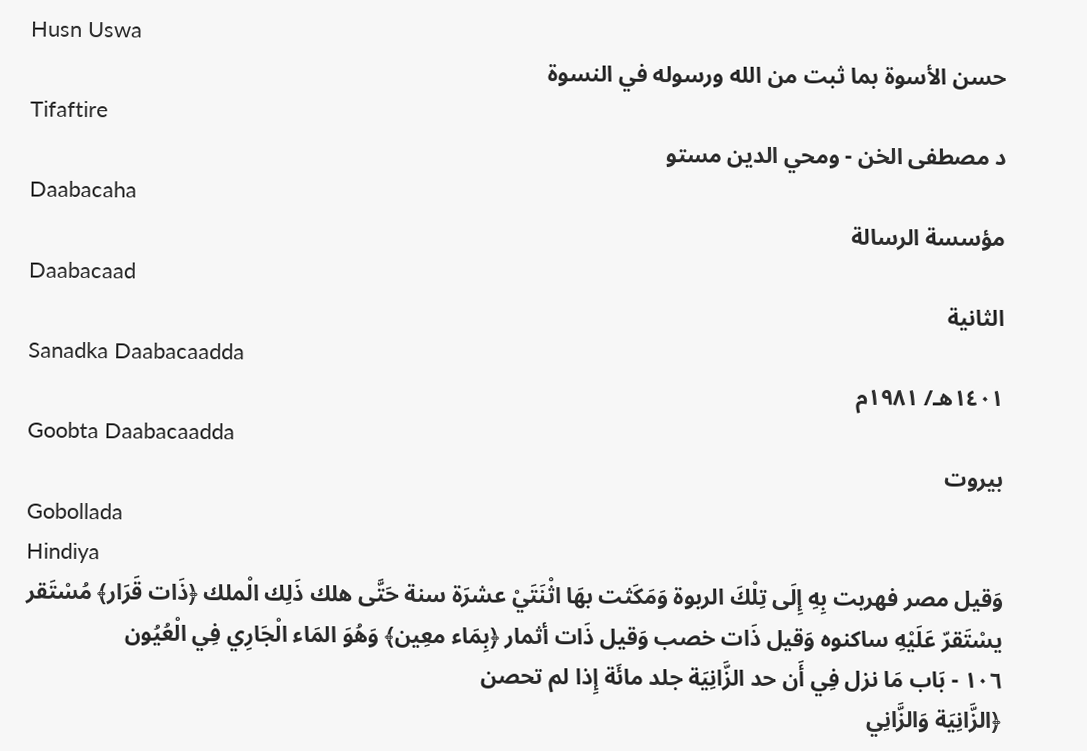Husn Uswa
حسن الأسوة بما ثبت من الله ورسوله في النسوة
Tifaftire
د مصطفى الخن - ومحي الدين مستو
Daabacaha
مؤسسة الرسالة
Daabacaad
الثانية
Sanadka Daabacaadda
١٤٠١هـ/ ١٩٨١م
Goobta Daabacaadda
بيروت
Gobollada
Hindiya
وَقيل مصر فهربت بِهِ إِلَى تِلْكَ الربوة وَمَكَثت بهَا اثْنَتَيْ عشرَة سنة حَتَّى هلك ذَلِك الْملك ﴿ذَات قَرَار﴾ مُسْتَقر يسْتَقرّ عَلَيْهِ ساكنوه وَقيل ذَات خصب وَقيل ذَات أثمار ﴿بِمَاء معِين﴾ وَهُوَ المَاء الْجَارِي فِي الْعُيُون
١٠٦ - بَاب مَا نزل فِي أَن حد الزَّانِيَة جلد مائَة إِذا لم تحصن
﴿الزَّانِيَة وَالزَّانِي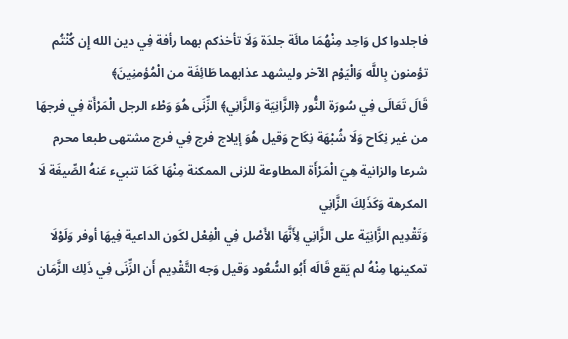فاجلدوا كل وَاحِد مِنْهُمَا مائَة جلدَة وَلَا تأخذكم بهما رأفة فِي دين الله إِن كُنْتُم تؤمنون بِاللَّه وَالْيَوْم الآخر وليشهد عذابهما طَائِفَة من الْمُؤمنِينَ﴾
قَالَ تَعَالَى فِي سُورَة النُّور ﴿الزَّانِيَة وَالزَّانِي﴾ الزِّنَى هُوَ وَطْء الرجل الْمَرْأَة فِي فرجهَا من غير نِكَاح وَلَا شُبْهَة نِكَاح وَقيل هُوَ إيلاج فرج فِي فرج مشتهى طبعا محرم شرعا والزانية هِيَ الْمَرْأَة المطاوعة للزنى الممكنة مِنْهَا كَمَا تنبيء عَنهُ الصِّيغَة لَا المكرهة وَكَذَلِكَ الزَّانِي
وَتَقْدِيم الزَّانِيَة على الزَّانِي لِأَنَّهَا الأَصْل فِي الْفِعْل لكَون الداعية فِيهَا أوفر وَلَوْلَا تمكينها مِنْهُ لم يَقع قَالَه أَبُو السُّعُود وَقيل وَجه التَّقْدِيم أَن الزِّنَى فِي ذَلِك الزَّمَان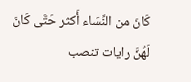كَانَ من النِّسَاء أَكثر حَتَّى كَانَ لَهُنَّ رايات تنصب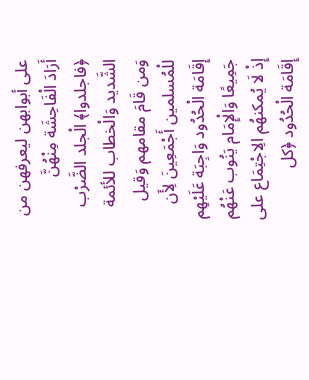على أبوابهن ليعرفهن من أَرَادَ الْفَاحِشَة مِنْهُنَّ ﴿فاجلدوا﴾ الْجلد الضَّرْب الشَّديد وَالْخطاب للأئمة وَمن قَامَ مقامهم وَقيل للْمُسلمين أَجْمَعِينَ لِأَن إِقَامَة الْحُدُود وَاجِبَة عَلَيْهِم جَمِيعًا وَالْإِمَام يَنُوب عَنْهُم إِذْ لَا يُمكنهُم الِاجْتِمَاع على إِقَامَة الْحُدُود ﴿كل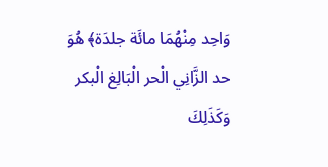وَاحِد مِنْهُمَا مائَة جلدَة﴾ هُوَ حد الزَّانِي الْحر الْبَالِغ الْبكر وَكَذَلِكَ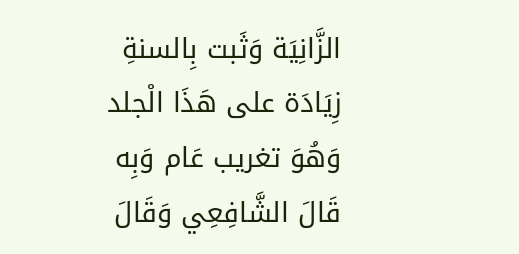الزَّانِيَة وَثَبت بِالسنةِ زِيَادَة على هَذَا الْجلد وَهُوَ تغريب عَام وَبِه قَالَ الشَّافِعِي وَقَالَ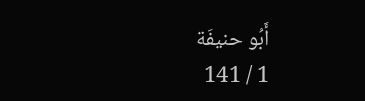أَبُو حنيفَة
1 / 141